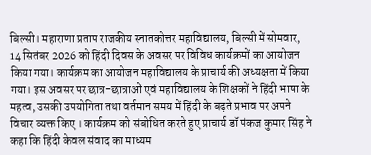बिल्सी। महाराणा प्रताप राजकीय स्नातकोत्तर महाविद्यालय, बिल्सी में सोमवार, 14 सितंबर 2026 को हिंदी दिवस के अवसर पर विविध कार्यक्रमों का आयोजन किया गया। कार्यक्रम का आयोजन महाविद्यालय के प्राचार्य की अध्यक्षता में किया गया। इस अवसर पर छात्र-छात्राओं एवं महाविद्यालय के शिक्षकों ने हिंदी भाषा के महत्व, उसकी उपयोगिता तथा वर्तमान समय में हिंदी के बढ़ते प्रभाव पर अपने विचार व्यक्त किए । कार्यक्रम को संबोधित करते हुए प्राचार्य डॉ पंकज कुमार सिंह ने कहा कि हिंदी केवल संवाद का माध्यम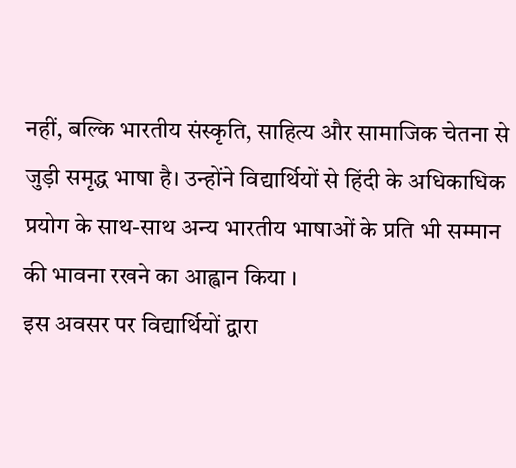नहीं, बल्कि भारतीय संस्कृति, साहित्य और सामाजिक चेतना से जुड़ी समृद्ध भाषा है। उन्होंने विद्यार्थियों से हिंदी के अधिकाधिक प्रयोग के साथ-साथ अन्य भारतीय भाषाओं के प्रति भी सम्मान की भावना रखने का आह्वान किया ।
इस अवसर पर विद्यार्थियों द्वारा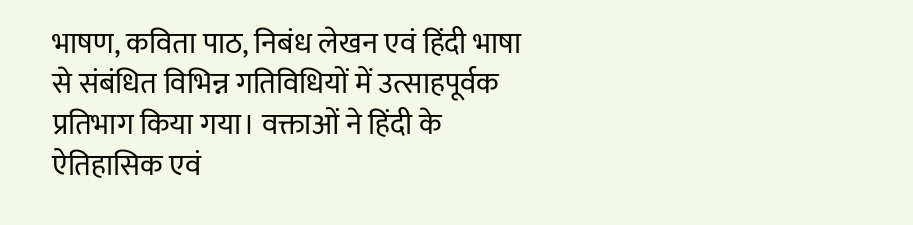भाषण, कविता पाठ, निबंध लेखन एवं हिंदी भाषा से संबंधित विभिन्न गतिविधियों में उत्साहपूर्वक प्रतिभाग किया गया। वक्ताओं ने हिंदी के ऐतिहासिक एवं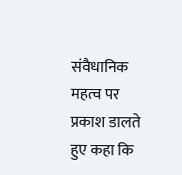संवैधानिक महत्व पर प्रकाश डालते हुए कहा कि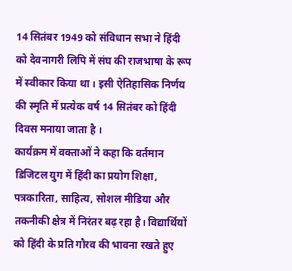14 सितंबर 1949 को संविधान सभा ने हिंदी को देवनागरी लिपि में संघ की राजभाषा के रूप में स्वीकार किया था। इसी ऐतिहासिक निर्णय की स्मृति में प्रत्येक वर्ष 14 सितंबर को हिंदी दिवस मनाया जाता है ।
कार्यक्रम में वक्ताओं ने कहा कि वर्तमान डिजिटल युग में हिंदी का प्रयोग शिक्षा, पत्रकारिता, साहित्य, सोशल मीडिया और तकनीकी क्षेत्र में निरंतर बढ़ रहा है। विद्यार्थियों को हिंदी के प्रति गौरव की भावना रखते हुए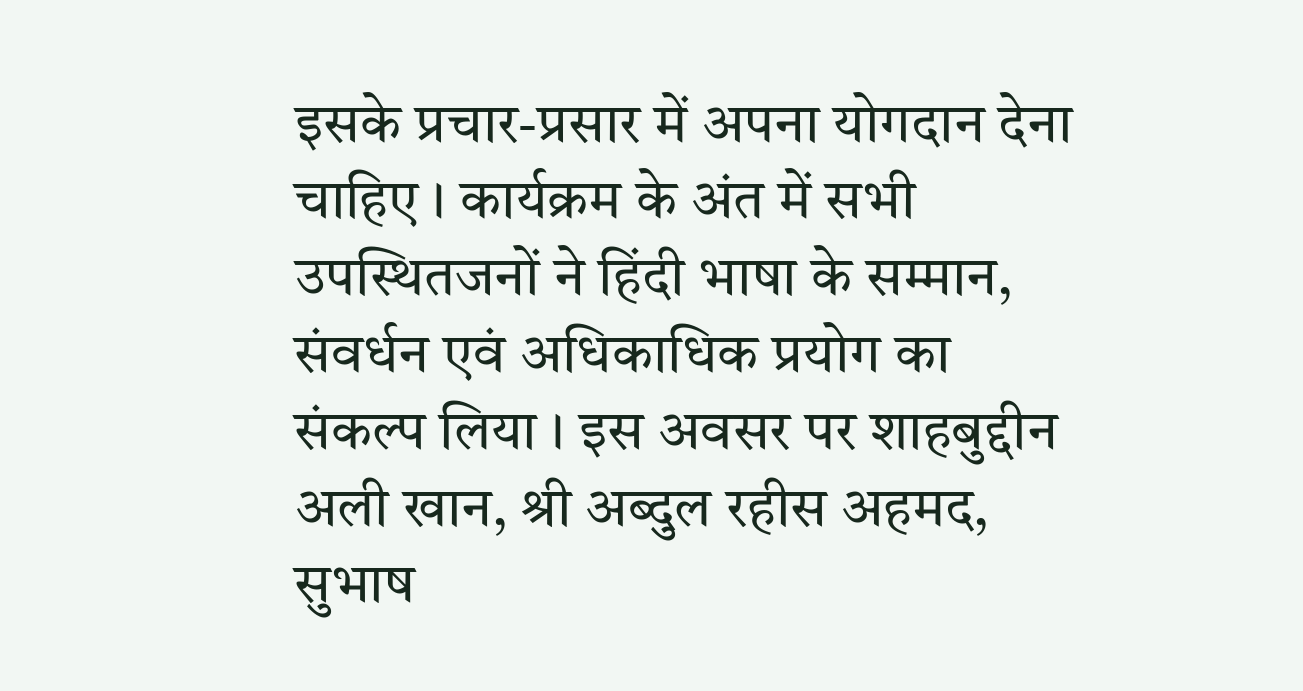इसके प्रचार-प्रसार में अपना योगदान देना चाहिए । कार्यक्रम के अंत में सभी उपस्थितजनों ने हिंदी भाषा के सम्मान, संवर्धन एवं अधिकाधिक प्रयोग का संकल्प लिया । इस अवसर पर शाहबुद्दीन अली खान, श्री अब्दुल रहीस अहमद, सुभाष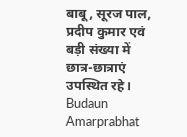बाबू, सूरज पाल, प्रदीप कुमार एवं बड़ी संख्या में छात्र-छात्राएं उपस्थित रहे।
Budaun Amarprabhat